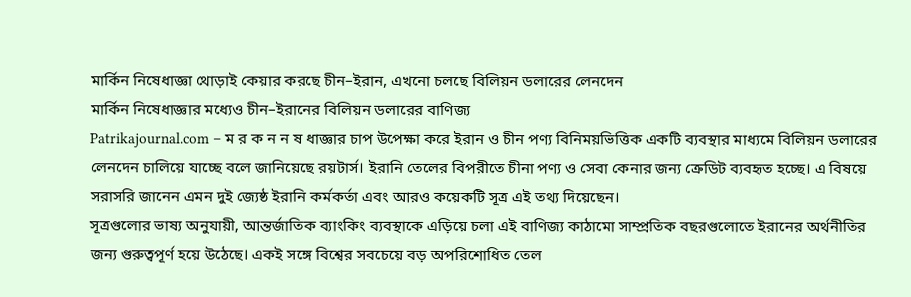মার্কিন নিষেধাজ্ঞা থোড়াই কেয়ার করছে চীন–ইরান, এখনো চলছে বিলিয়ন ডলারের লেনদেন
মার্কিন নিষেধাজ্ঞার মধ্যেও চীন–ইরানের বিলিয়ন ডলারের বাণিজ্য
Patrikajournal.com – ম র ক ন ন ষ ধাজ্ঞার চাপ উপেক্ষা করে ইরান ও চীন পণ্য বিনিময়ভিত্তিক একটি ব্যবস্থার মাধ্যমে বিলিয়ন ডলারের লেনদেন চালিয়ে যাচ্ছে বলে জানিয়েছে রয়টার্স। ইরানি তেলের বিপরীতে চীনা পণ্য ও সেবা কেনার জন্য ক্রেডিট ব্যবহৃত হচ্ছে। এ বিষয়ে সরাসরি জানেন এমন দুই জ্যেষ্ঠ ইরানি কর্মকর্তা এবং আরও কয়েকটি সূত্র এই তথ্য দিয়েছেন।
সূত্রগুলোর ভাষ্য অনুযায়ী, আন্তর্জাতিক ব্যাংকিং ব্যবস্থাকে এড়িয়ে চলা এই বাণিজ্য কাঠামো সাম্প্রতিক বছরগুলোতে ইরানের অর্থনীতির জন্য গুরুত্বপূর্ণ হয়ে উঠেছে। একই সঙ্গে বিশ্বের সবচেয়ে বড় অপরিশোধিত তেল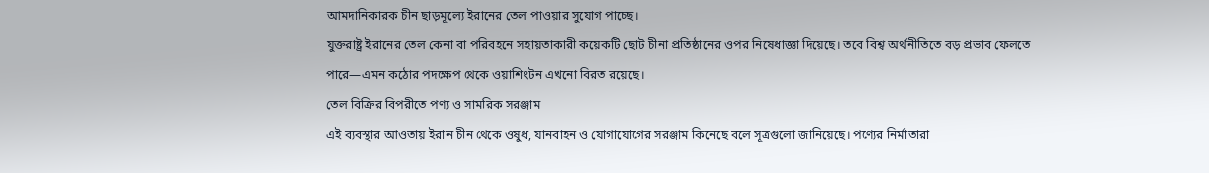আমদানিকারক চীন ছাড়মূল্যে ইরানের তেল পাওয়ার সুযোগ পাচ্ছে।
যুক্তরাষ্ট্র ইরানের তেল কেনা বা পরিবহনে সহায়তাকারী কয়েকটি ছোট চীনা প্রতিষ্ঠানের ওপর নিষেধাজ্ঞা দিয়েছে। তবে বিশ্ব অর্থনীতিতে বড় প্রভাব ফেলতে পারে—এমন কঠোর পদক্ষেপ থেকে ওয়াশিংটন এখনো বিরত রয়েছে।
তেল বিক্রির বিপরীতে পণ্য ও সামরিক সরঞ্জাম
এই ব্যবস্থার আওতায় ইরান চীন থেকে ওষুধ, যানবাহন ও যোগাযোগের সরঞ্জাম কিনেছে বলে সূত্রগুলো জানিয়েছে। পণ্যের নির্মাতারা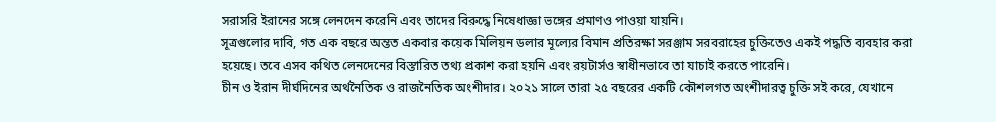সরাসরি ইরানের সঙ্গে লেনদেন করেনি এবং তাদের বিরুদ্ধে নিষেধাজ্ঞা ভঙ্গের প্রমাণও পাওয়া যায়নি।
সূত্রগুলোর দাবি, গত এক বছরে অন্তত একবার কয়েক মিলিয়ন ডলার মূল্যের বিমান প্রতিরক্ষা সরঞ্জাম সরবরাহের চুক্তিতেও একই পদ্ধতি ব্যবহার করা হয়েছে। তবে এসব কথিত লেনদেনের বিস্তারিত তথ্য প্রকাশ করা হয়নি এবং রয়টার্সও স্বাধীনভাবে তা যাচাই করতে পারেনি।
চীন ও ইরান দীর্ঘদিনের অর্থনৈতিক ও রাজনৈতিক অংশীদার। ২০২১ সালে তারা ২৫ বছরের একটি কৌশলগত অংশীদারত্ব চুক্তি সই করে, যেখানে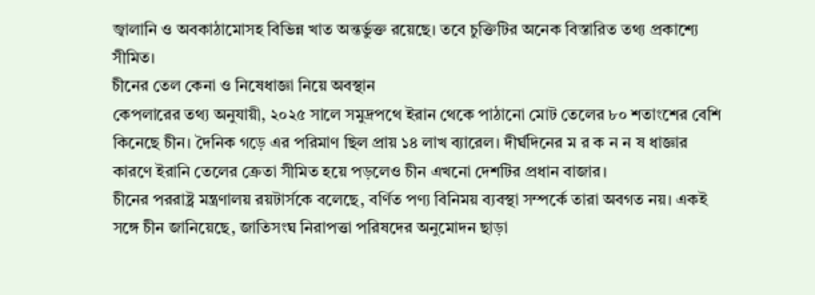জ্বালানি ও অবকাঠামোসহ বিভিন্ন খাত অন্তর্ভুক্ত রয়েছে। তবে চুক্তিটির অনেক বিস্তারিত তথ্য প্রকাশ্যে সীমিত।
চীনের তেল কেনা ও নিষেধাজ্ঞা নিয়ে অবস্থান
কেপলারের তথ্য অনুযায়ী, ২০২৫ সালে সমুদ্রপথে ইরান থেকে পাঠানো মোট তেলের ৮০ শতাংশের বেশি কিনেছে চীন। দৈনিক গড়ে এর পরিমাণ ছিল প্রায় ১৪ লাখ ব্যারেল। দীর্ঘদিনের ম র ক ন ন ষ ধাজ্ঞার কারণে ইরানি তেলের ক্রেতা সীমিত হয়ে পড়লেও চীন এখনো দেশটির প্রধান বাজার।
চীনের পররাষ্ট্র মন্ত্রণালয় রয়টার্সকে বলেছে, বর্ণিত পণ্য বিনিময় ব্যবস্থা সম্পর্কে তারা অবগত নয়। একই সঙ্গে চীন জানিয়েছে, জাতিসংঘ নিরাপত্তা পরিষদের অনুমোদন ছাড়া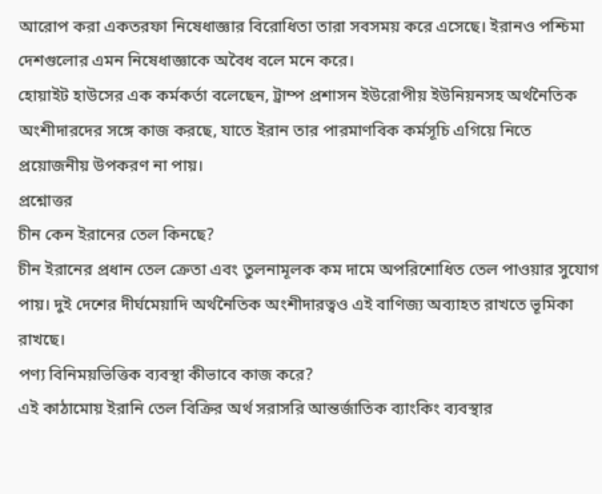আরোপ করা একতরফা নিষেধাজ্ঞার বিরোধিতা তারা সবসময় করে এসেছে। ইরানও পশ্চিমা দেশগুলোর এমন নিষেধাজ্ঞাকে অবৈধ বলে মনে করে।
হোয়াইট হাউসের এক কর্মকর্তা বলেছেন, ট্রাম্প প্রশাসন ইউরোপীয় ইউনিয়নসহ অর্থনৈতিক অংশীদারদের সঙ্গে কাজ করছে, যাতে ইরান তার পারমাণবিক কর্মসূচি এগিয়ে নিতে প্রয়োজনীয় উপকরণ না পায়।
প্রশ্নোত্তর
চীন কেন ইরানের তেল কিনছে?
চীন ইরানের প্রধান তেল ক্রেতা এবং তুলনামূলক কম দামে অপরিশোধিত তেল পাওয়ার সুযোগ পায়। দুই দেশের দীর্ঘমেয়াদি অর্থনৈতিক অংশীদারত্বও এই বাণিজ্য অব্যাহত রাখতে ভূমিকা রাখছে।
পণ্য বিনিময়ভিত্তিক ব্যবস্থা কীভাবে কাজ করে?
এই কাঠামোয় ইরানি তেল বিক্রির অর্থ সরাসরি আন্তর্জাতিক ব্যাংকিং ব্যবস্থার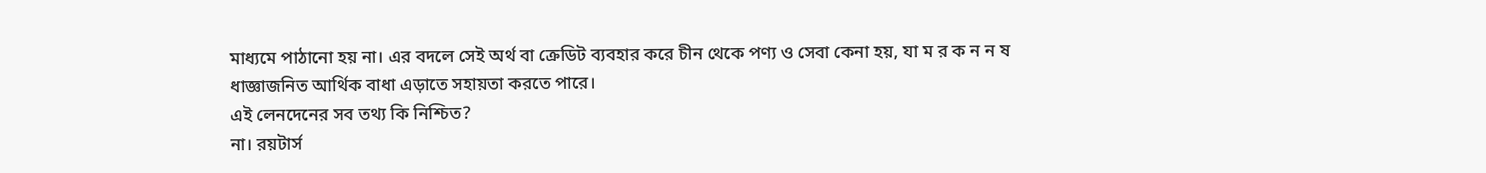মাধ্যমে পাঠানো হয় না। এর বদলে সেই অর্থ বা ক্রেডিট ব্যবহার করে চীন থেকে পণ্য ও সেবা কেনা হয়, যা ম র ক ন ন ষ ধাজ্ঞাজনিত আর্থিক বাধা এড়াতে সহায়তা করতে পারে।
এই লেনদেনের সব তথ্য কি নিশ্চিত?
না। রয়টার্স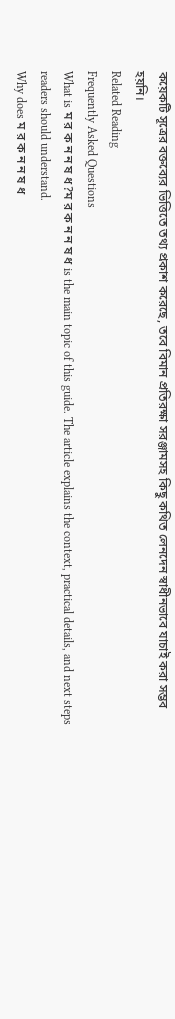কয়েকটি সূত্রের বক্তব্যের ভিত্তিতে তথ্য প্রকাশ করেছে, তবে বিমান প্রতিরক্ষা সরঞ্জামসহ কিছু কথিত লেনদেন স্বাধীনভাবে যাচাই করা সম্ভব হয়নি।
Related Reading
Frequently Asked Questions
What is ম র ক ন ন ষ ধ?ম র ক ন ন ষ ধ is the main topic of this guide. The article explains the context, practical details, and next steps readers should understand.
Why does ম র ক ন ন ষ ধ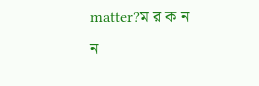matter?ম র ক ন ন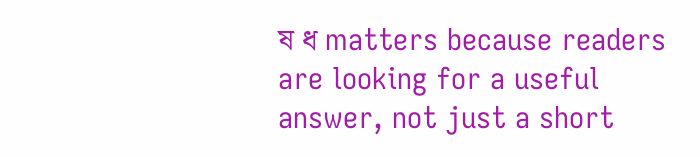ষ ধ matters because readers are looking for a useful answer, not just a short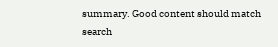summary. Good content should match search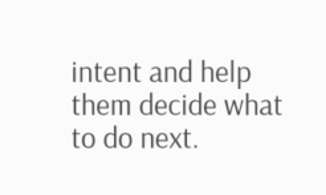intent and help them decide what to do next.